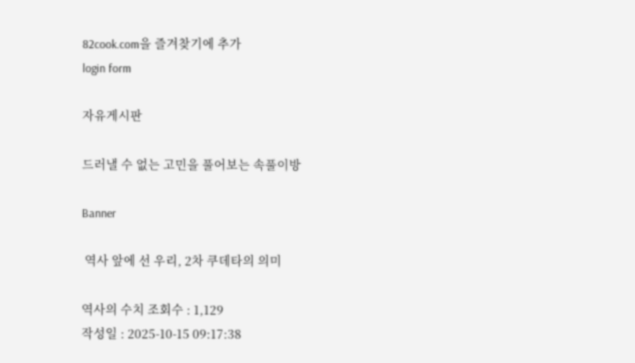82cook.com을 즐겨찾기에 추가
login form

자유게시판

드러낼 수 없는 고민을 풀어보는 속풀이방

Banner

 역사 앞에 선 우리, 2차 쿠데타의 의미

역사의 수치 조회수 : 1,129
작성일 : 2025-10-15 09:17:38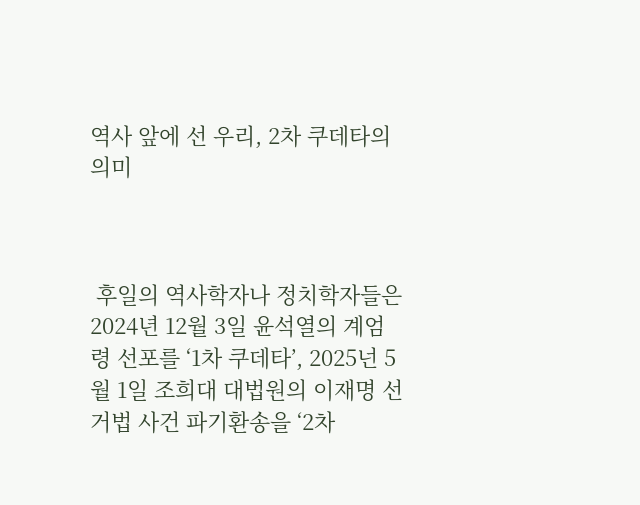역사 앞에 선 우리, 2차 쿠데타의 의미



 후일의 역사학자나 정치학자들은 2024년 12월 3일 윤석열의 계엄령 선포를 ‘1차 쿠데타’, 2025넌 5월 1일 조희대 대법원의 이재명 선거법 사건 파기환송을 ‘2차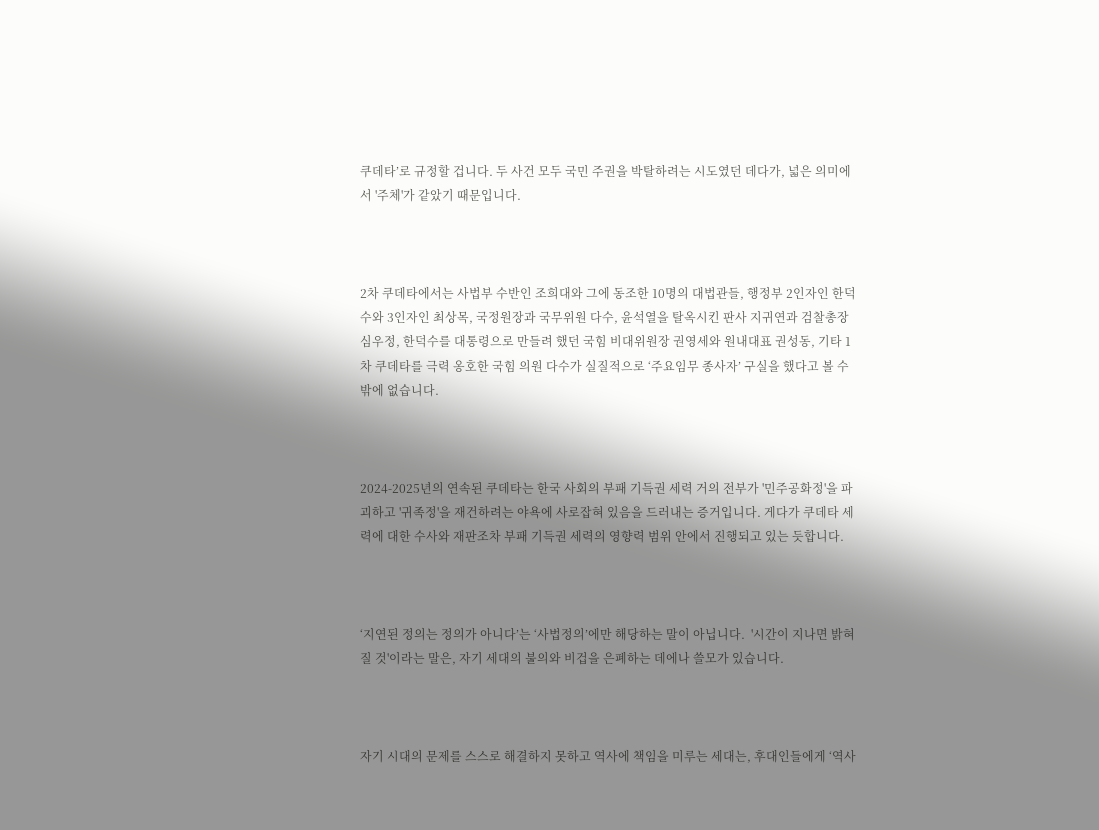쿠데타’로 규정할 겁니다. 두 사건 모두 국민 주권을 박탈하려는 시도였던 데다가, 넓은 의미에서 '주체'가 같았기 때문입니다.



2차 쿠데타에서는 사법부 수반인 조희대와 그에 동조한 10명의 대법관들, 행정부 2인자인 한덕수와 3인자인 최상목, 국정원장과 국무위원 다수, 윤석열을 탈옥시킨 판사 지귀연과 검찰총장 심우정, 한덕수를 대통령으로 만들려 했던 국힘 비대위원장 권영세와 원내대표 권성동, 기타 1차 쿠데타를 극력 옹호한 국힘 의원 다수가 실질적으로 ‘주요임무 종사자’ 구실을 했다고 볼 수밖에 없습니다.



2024-2025년의 연속된 쿠데타는 한국 사회의 부패 기득권 세력 거의 전부가 '민주공화정'을 파괴하고 '귀족정'을 재건하려는 야욕에 사로잡혀 있음을 드러내는 증거입니다. 게다가 쿠데타 세력에 대한 수사와 재판조차 부패 기득권 세력의 영향력 범위 안에서 진행되고 있는 듯합니다.



‘지연된 정의는 정의가 아니다’는 ‘사법정의’에만 해당하는 말이 아닙니다.  '시간이 지나면 밝혀질 것'이라는 말은, 자기 세대의 불의와 비겁을 은폐하는 데에나 쓸모가 있습니다.



자기 시대의 문제를 스스로 해결하지 못하고 역사에 책임을 미루는 세대는, 후대인들에게 ‘역사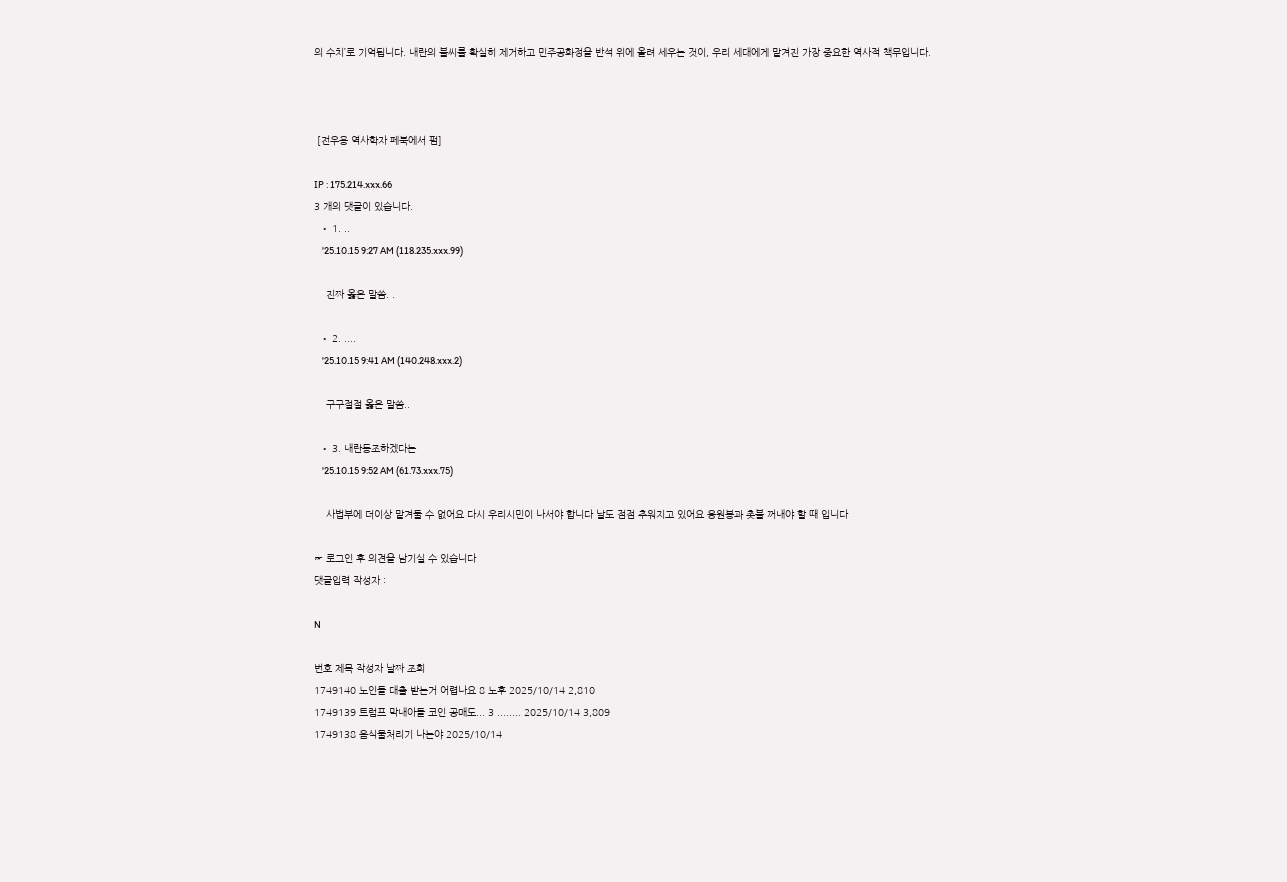의 수치’로 기억됩니다. 내란의 불씨를 확실히 제거하고 민주공화정을 반석 위에 올려 세우는 것이, 우리 세대에게 맡겨진 가장 중요한 역사적 책무입니다.



 [전우용 역사학자 페북에서 펌]

IP : 175.214.xxx.66
3 개의 댓글이 있습니다.
  • 1. ..
    '25.10.15 9:27 AM (118.235.xxx.99)

    진짜 옳은 말씀. .

  • 2. ....
    '25.10.15 9:41 AM (140.248.xxx.2)

    구구절절 옳은 말씀..

  • 3. 내란동조하겠다는
    '25.10.15 9:52 AM (61.73.xxx.75)

    사법부에 더이상 맡겨둘 수 없어요 다시 우리시민이 나서야 합니다 날도 점점 추워지고 있어요 응원봉과 촛불 꺼내야 할 때 입니다

☞ 로그인 후 의견을 남기실 수 있습니다
댓글입력 작성자 :

N

번호 제목 작성자 날짜 조회
1749140 노인들 대출 받는거 어렵나요 8 노후 2025/10/14 2,810
1749139 트럼프 막내아들 코인 공매도... 3 ........ 2025/10/14 3,809
1749138 음식물처리기 나는야 2025/10/14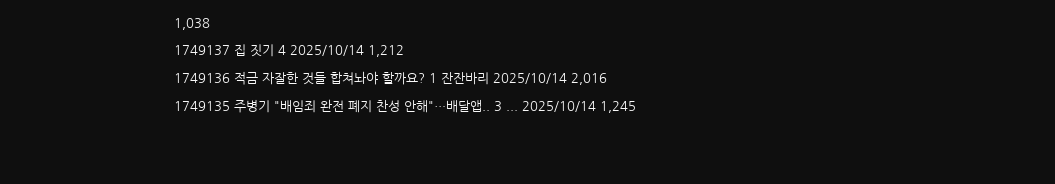1,038
1749137 집 짓기 4 2025/10/14 1,212
1749136 적금 자잘한 것들 합쳐놔야 할까요? 1 잔잔바리 2025/10/14 2,016
1749135 주병기 "배임죄 완전 폐지 찬성 안해"…배달앱.. 3 ... 2025/10/14 1,245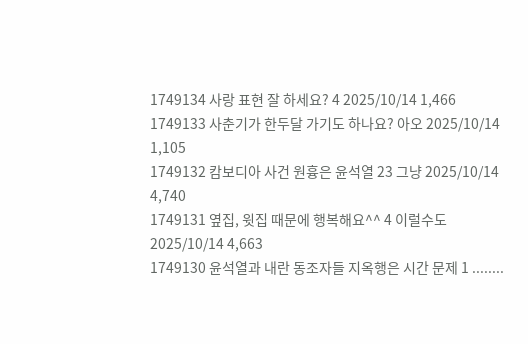1749134 사랑 표현 잘 하세요? 4 2025/10/14 1,466
1749133 사춘기가 한두달 가기도 하나요? 아오 2025/10/14 1,105
1749132 캄보디아 사건 원흉은 윤석열 23 그냥 2025/10/14 4,740
1749131 옆집, 윗집 때문에 행복해요^^ 4 이럴수도 2025/10/14 4,663
1749130 윤석열과 내란 동조자들 지옥행은 시간 문제 1 ........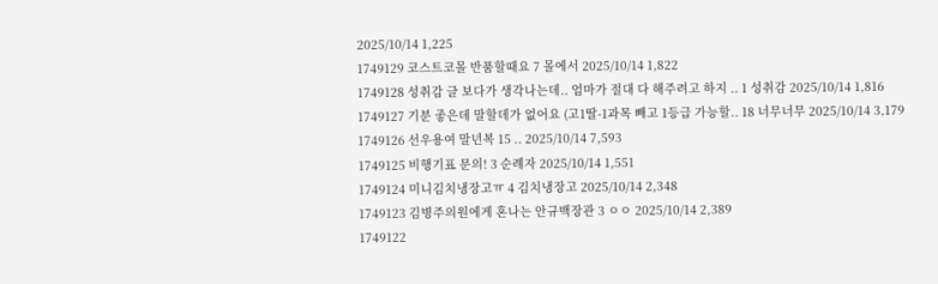2025/10/14 1,225
1749129 코스트코몰 반품할때요 7 몰에서 2025/10/14 1,822
1749128 성취감 글 보다가 생각나는데.. 엄마가 절대 다 해주려고 하지 .. 1 성취감 2025/10/14 1,816
1749127 기분 좋은데 말할데가 없어요 (고1딸-1과목 빼고 1등급 가능할.. 18 너무너무 2025/10/14 3,179
1749126 선우용여 말년복 15 .. 2025/10/14 7,593
1749125 비행기표 문의! 3 순례자 2025/10/14 1,551
1749124 미니김치냉장고ㅠ 4 김치냉장고 2025/10/14 2,348
1749123 김병주의원에게 혼나는 안규백장관 3 ㅇㅇ 2025/10/14 2,389
1749122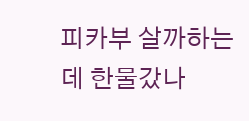피카부 살까하는데 한물갔나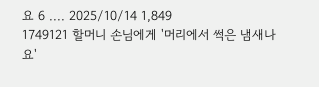요 6 .... 2025/10/14 1,849
1749121 할머니 손님에게 '머리에서 썩은 냄새나요'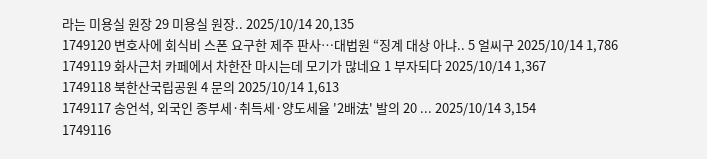라는 미용실 원장 29 미용실 원장.. 2025/10/14 20,135
1749120 변호사에 회식비 스폰 요구한 제주 판사…대법원 “징계 대상 아냐.. 5 얼씨구 2025/10/14 1,786
1749119 화사근처 카페에서 차한잔 마시는데 모기가 많네요 1 부자되다 2025/10/14 1,367
1749118 북한산국립공원 4 문의 2025/10/14 1,613
1749117 송언석, 외국인 종부세·취득세·양도세율 '2배法' 발의 20 ... 2025/10/14 3,154
1749116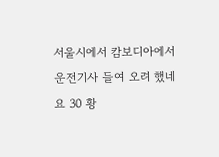서울시에서 캄보디아에서 운전기사 들여 오려 했네요 30 황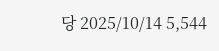당 2025/10/14 5,544